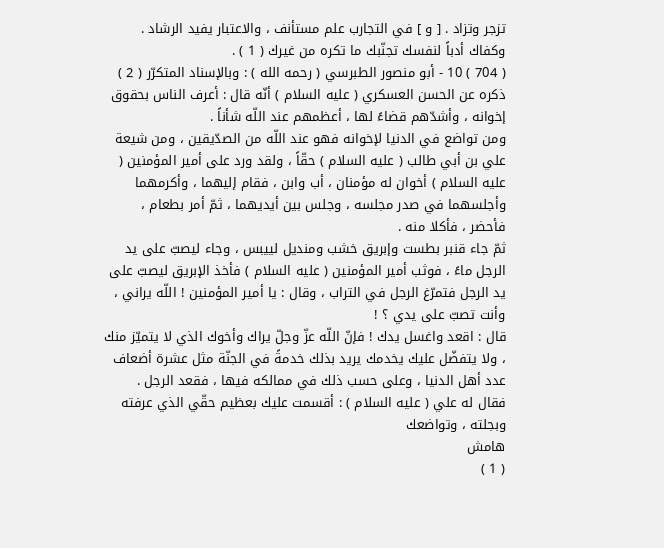تزجر وتزاد . [ و ] في التجارب علم مستأنف ، والاعتبار يفيد الرشاد .
وكفاك أدباً لنفسك تجنّبك ما تكره من غيرك ( 1 ) .
( 704 ) 10 - أبو منصور الطبرسي ( رحمه الله ) : وبالإسناد المتكرّر ( 2 ) ذكره عن الحسن العسكري ( عليه السلام ) أنّه قال : أعرف الناس بحقوق إخوانه ، وأشدّهم قضاءً لها ، أعظمهم عند اللّه شأناً .
ومن تواضع في الدنيا لإخوانه فهو عند اللّه من الصدّيقين ، ومن شيعة علي بن أبي طالب ( عليه السلام ) حقّاً ، ولقد ورد على أمير المؤمنين ( عليه السلام ) أخوان له مؤمنان ، أب وابن ، فقام إليهما ، وأكرمهما وأجلسهما في صدر مجلسه ، وجلس بين أيديهما ، ثمّ أمر بطعام ، فأحضر ، فأكلا منه .
ثمّ جاء قنبر بطست وإبريق خشب ومنديل لييبس ، وجاء ليصبّ على يد الرجل ماءً ، فوثب أمير المؤمنين ( عليه السلام ) فأخذ الإبريق ليصبّ على يد الرجل فتمرّغ الرجل في التراب ، وقال : يا أمير المؤمنين ! اللّه يراني ، وأنت تصبّ على يدي ؟ !
قال : اقعد واغسل يدك ! فإنّ اللّه عزّ وجلّ يراك وأخوك الذي لا يتميّز منك ، ولا يتفضّل عليك يخدمك يريد بذلك خدمةً في الجنّة مثل عشرة أضعاف عدد أهل الدنيا ، وعلى حسب ذلك في ممالكه فيها ، فقعد الرجل .
فقال له علي ( عليه السلام ) : أقسمت عليك بعظيم حقّي الذي عرفته وبجلته ، وتواضعك
هامش
( 1 )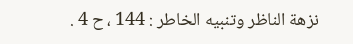نزهة الناظر وتنبيه الخاطر : 144 ، ح 4 .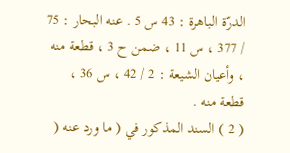الدرّة الباهرة : 43 س 5 . عنه البحار : 75 / 377 ، س 11 ، ضمن ح 3 ، قطعة منه ، وأعيان الشيعة : 2 / 42 ، س 36 ، قطعة منه .
( 2 ) السند المذكور في ( ما ورد عنه (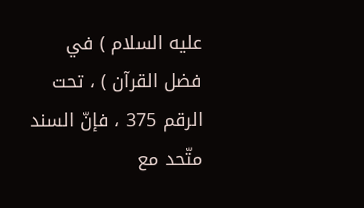عليه السلام ) في فضل القرآن ) ، تحت الرقم 375 ، فإنّ السند متّحد مع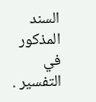السند المذكور في التفسير .